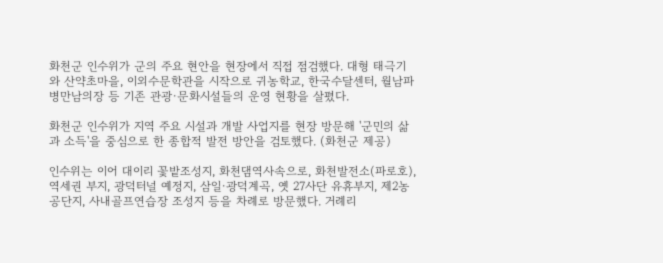화천군 인수위가 군의 주요 현안을 현장에서 직접 점검했다. 대형 태극기와 산약초마을, 이외수문학관을 시작으로 귀농학교, 한국수달센터, 월남파병만남의장 등 기존 관광·문화시설들의 운영 현황을 살폈다.

화천군 인수위가 지역 주요 시설과 개발 사업지를 현장 방문해 '군민의 삶과 소득'을 중심으로 한 종합적 발전 방안을 검토했다. (화천군 제공)

인수위는 이어 대이리 꽃밭조성지, 화천댐역사속으로, 화천발전소(파로호), 역세권 부지, 광덕터널 예정지, 삼일·광덕계곡, 옛 27사단 유휴부지, 제2농공단지, 사내골프연습장 조성지 등을 차례로 방문했다. 거례리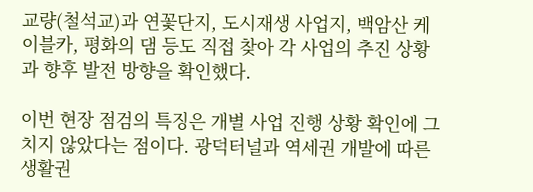교량(철석교)과 연꽃단지, 도시재생 사업지, 백암산 케이블카, 평화의 댐 등도 직접 찾아 각 사업의 추진 상황과 향후 발전 방향을 확인했다.

이번 현장 점검의 특징은 개별 사업 진행 상황 확인에 그치지 않았다는 점이다. 광덕터널과 역세권 개발에 따른 생활권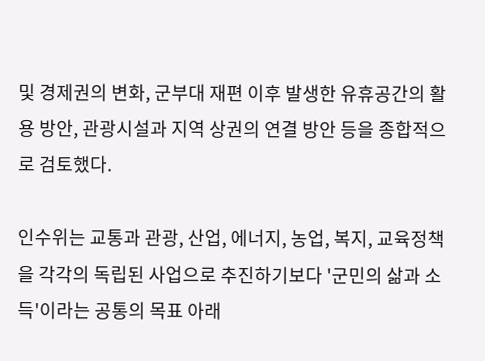및 경제권의 변화, 군부대 재편 이후 발생한 유휴공간의 활용 방안, 관광시설과 지역 상권의 연결 방안 등을 종합적으로 검토했다.

인수위는 교통과 관광, 산업, 에너지, 농업, 복지, 교육정책을 각각의 독립된 사업으로 추진하기보다 '군민의 삶과 소득'이라는 공통의 목표 아래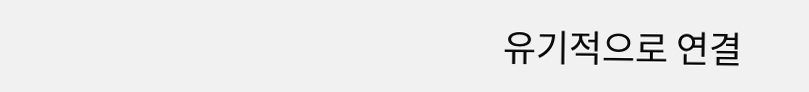유기적으로 연결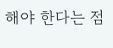해야 한다는 점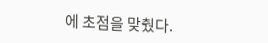에 초점을 맞췄다.